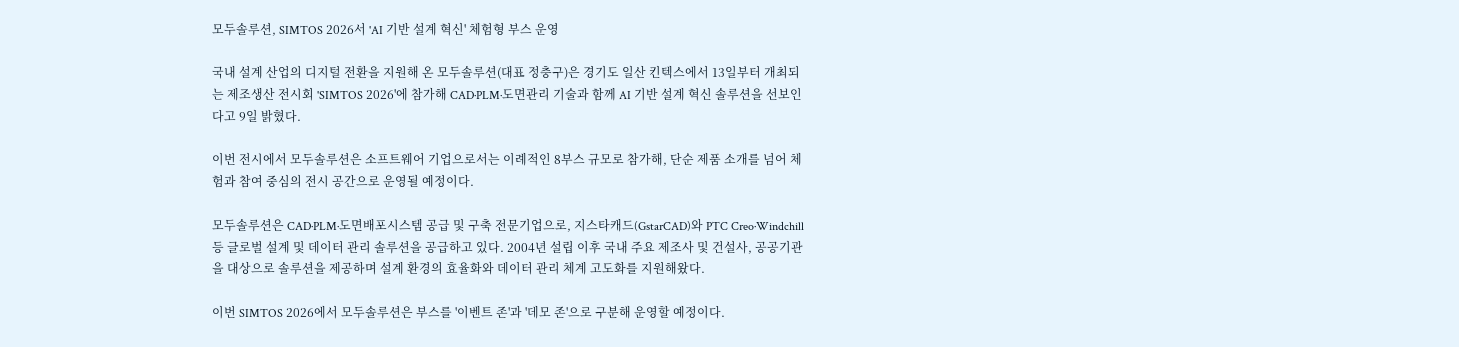모두솔루션, SIMTOS 2026서 'AI 기반 설계 혁신' 체험형 부스 운영

국내 설계 산업의 디지털 전환을 지원해 온 모두솔루션(대표 정충구)은 경기도 일산 킨텍스에서 13일부터 개최되는 제조생산 전시회 'SIMTOS 2026'에 참가해 CAD·PLM·도면관리 기술과 함께 AI 기반 설계 혁신 솔루션을 선보인다고 9일 밝혔다.

이번 전시에서 모두솔루션은 소프트웨어 기업으로서는 이례적인 8부스 규모로 참가해, 단순 제품 소개를 넘어 체험과 참여 중심의 전시 공간으로 운영될 예정이다.

모두솔루션은 CAD·PLM·도면배포시스템 공급 및 구축 전문기업으로, 지스타캐드(GstarCAD)와 PTC Creo·Windchill 등 글로벌 설계 및 데이터 관리 솔루션을 공급하고 있다. 2004년 설립 이후 국내 주요 제조사 및 건설사, 공공기관을 대상으로 솔루션을 제공하며 설계 환경의 효율화와 데이터 관리 체계 고도화를 지원해왔다.

이번 SIMTOS 2026에서 모두솔루션은 부스를 '이벤트 존'과 '데모 존'으로 구분해 운영할 예정이다.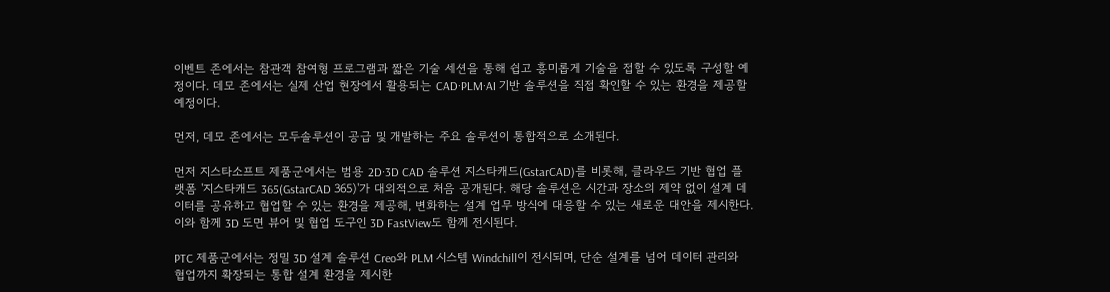이벤트 존에서는 참관객 참여형 프로그램과 짧은 기술 세션을 통해 쉽고 흥미롭게 기술을 접할 수 있도록 구성할 예정이다. 데모 존에서는 실제 산업 현장에서 활용되는 CAD·PLM·AI 기반 솔루션을 직접 확인할 수 있는 환경을 제공할 예정이다.

먼저, 데모 존에서는 모두솔루션이 공급 및 개발하는 주요 솔루션이 통합적으로 소개된다.

먼저 지스타소프트 제품군에서는 범용 2D·3D CAD 솔루션 지스타캐드(GstarCAD)를 비롯해, 클라우드 기반 협업 플랫폼 '지스타캐드 365(GstarCAD 365)'가 대외적으로 처음 공개된다. 해당 솔루션은 시간과 장소의 제약 없이 설계 데이터를 공유하고 협업할 수 있는 환경을 제공해, 변화하는 설계 업무 방식에 대응할 수 있는 새로운 대안을 제시한다. 이와 함께 3D 도면 뷰어 및 협업 도구인 3D FastView도 함께 전시된다.

PTC 제품군에서는 정밀 3D 설계 솔루션 Creo와 PLM 시스템 Windchill이 전시되며, 단순 설계를 넘어 데이터 관리와 협업까지 확장되는 통합 설계 환경을 제시한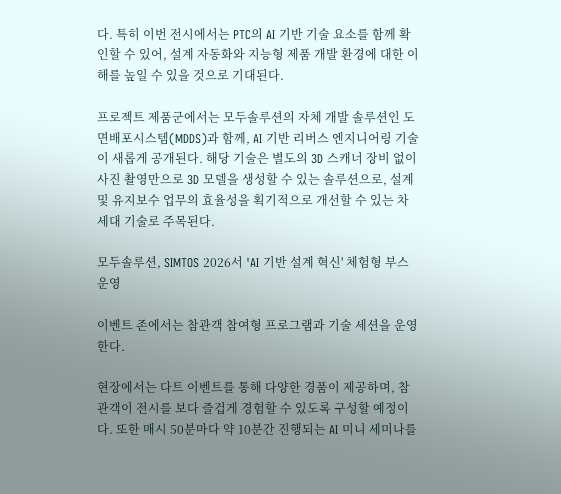다. 특히 이번 전시에서는 PTC의 AI 기반 기술 요소를 함께 확인할 수 있어, 설계 자동화와 지능형 제품 개발 환경에 대한 이해를 높일 수 있을 것으로 기대된다.

프로젝트 제품군에서는 모두솔루션의 자체 개발 솔루션인 도면배포시스템(MDDS)과 함께, AI 기반 리버스 엔지니어링 기술이 새롭게 공개된다. 해당 기술은 별도의 3D 스캐너 장비 없이 사진 촬영만으로 3D 모델을 생성할 수 있는 솔루션으로, 설계 및 유지보수 업무의 효율성을 획기적으로 개선할 수 있는 차세대 기술로 주목된다.

모두솔루션, SIMTOS 2026서 'AI 기반 설계 혁신' 체험형 부스 운영

이벤트 존에서는 참관객 참여형 프로그램과 기술 세션을 운영한다.

현장에서는 다트 이벤트를 통해 다양한 경품이 제공하며, 참관객이 전시를 보다 즐겁게 경험할 수 있도록 구성할 예정이다. 또한 매시 50분마다 약 10분간 진행되는 AI 미니 세미나를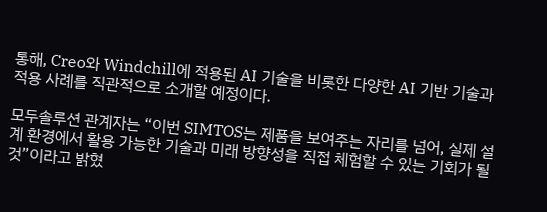통해, Creo와 Windchill에 적용된 AI 기술을 비롯한 다양한 AI 기반 기술과 적용 사례를 직관적으로 소개할 예정이다.

모두솔루션 관계자는 “이번 SIMTOS는 제품을 보여주는 자리를 넘어, 실제 설계 환경에서 활용 가능한 기술과 미래 방향성을 직접 체험할 수 있는 기회가 될 것”이라고 밝혔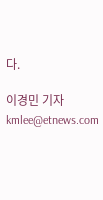다.

이경민 기자 kmlee@etnews.com